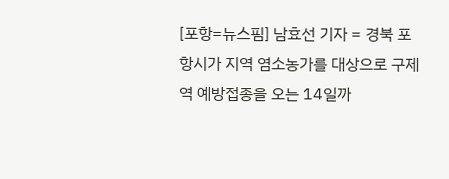[포항=뉴스핌] 남효선 기자 = 경북 포항시가 지역 염소농가를 대상으로 구제역 예방접종을 오는 14일까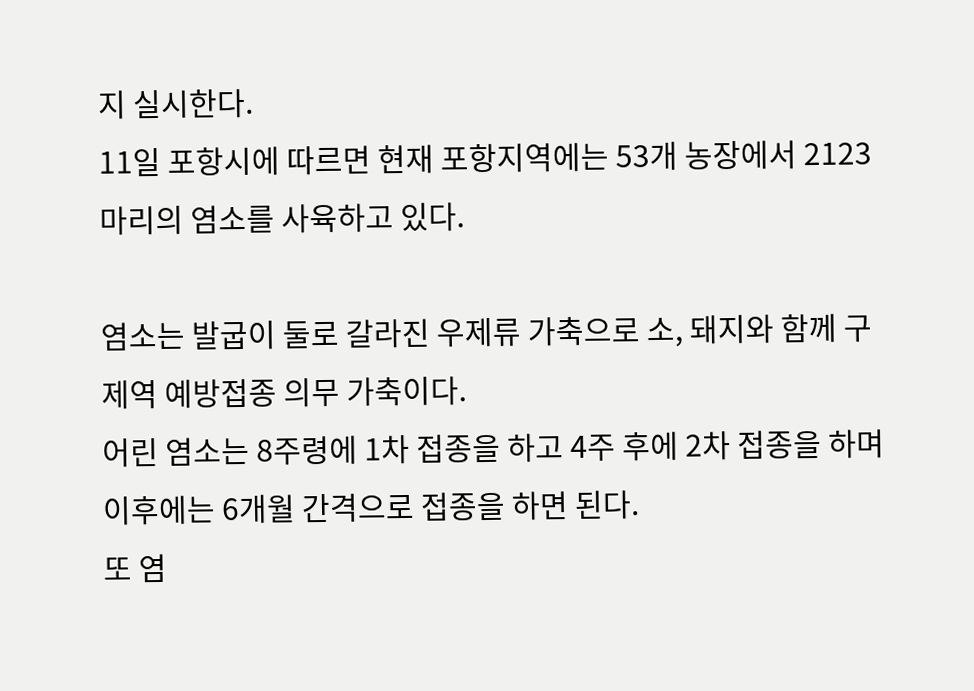지 실시한다.
11일 포항시에 따르면 현재 포항지역에는 53개 농장에서 2123마리의 염소를 사육하고 있다.

염소는 발굽이 둘로 갈라진 우제류 가축으로 소, 돼지와 함께 구제역 예방접종 의무 가축이다.
어린 염소는 8주령에 1차 접종을 하고 4주 후에 2차 접종을 하며 이후에는 6개월 간격으로 접종을 하면 된다.
또 염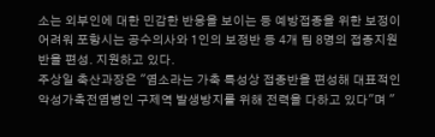소는 외부인에 대한 민감한 반응을 보이는 등 예방접종을 위한 보정이 어려워 포항시는 공수의사와 1인의 보정반 등 4개 팀 8명의 접종지원반을 편성. 지원하고 있다.
주상일 축산과장은 "염소라는 가축 특성상 접종반을 편성해 대표적인 악성가축전염병인 구제역 발생방지를 위해 전력을 다하고 있다"며 "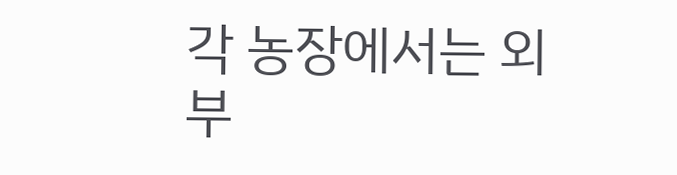각 농장에서는 외부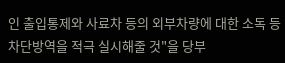인 출입통제와 사료차 등의 외부차량에 대한 소독 등 차단방역을 적극 실시해줄 것"을 당부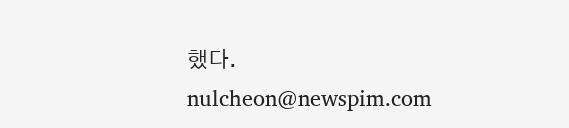했다.
nulcheon@newspim.com